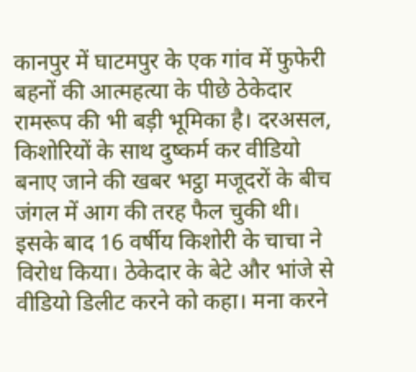कानपुर में घाटमपुर के एक गांव में फुफेरी बहनों की आत्महत्या के पीछे ठेकेदार रामरूप की भी बड़ी भूमिका है। दरअसल, किशोरियों के साथ दुष्कर्म कर वीडियो बनाए जाने की खबर भट्ठा मजूदरों के बीच जंगल में आग की तरह फैल चुकी थी। इसके बाद 16 वर्षीय किशोरी के चाचा ने विरोध किया। ठेकेदार के बेटे और भांजे से वीडियो डिलीट करने को कहा। मना करने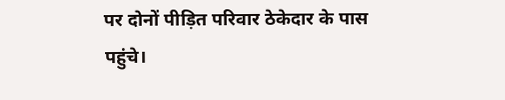पर दोनों पीड़ित परिवार ठेकेदार के पास पहुंचे।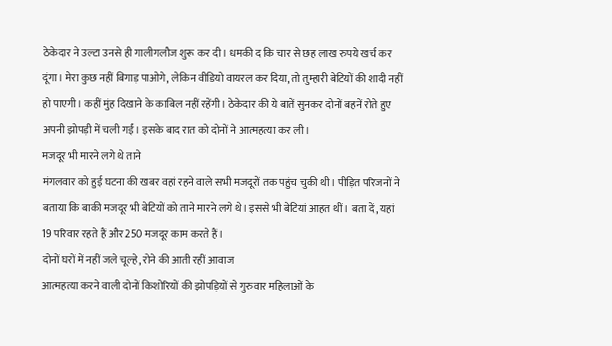ठेकेदार ने उल्टा उनसे ही गालीगलौज शुरू कर दी। धमकी द कि चार से छह लाख रुपये खर्च कर दूंगा। मेरा कुछ नहीं बिगाड़ पाओगे, लेकिन वीडियो वायरल कर दिया, तो तुम्हारी बेटियों की शादी नहीं हो पाएगी। कहीं मुंह दिखाने के काबिल नहीं रहेंगी। ठेकेदार की ये बातें सुनकर दोनों बहनें रोते हुए अपनी झोपड़ी में चली गईं। इसके बाद रात को दोनों ने आत्महत्या कर ली।
मजदूर भी मारने लगे थे ताने
मंगलवार को हुई घटना की खबर वहां रहने वाले सभी मजदूरों तक पहुंच चुकी थी। पीड़ित परिजनों ने बताया कि बाकी मजदूर भी बेटियों को ताने मारने लगे थे। इससे भी बेटियां आहत थीं। बता दें, यहां 19 परिवार रहते हैं और 250 मजदूर काम करते हैं।
दोनों घरों में नहीं जले चूल्हे, रोने की आती रहीं आवाज
आत्महत्या करने वाली दोनों किशोरियों की झोपड़ियों से गुरुवार महिलाओं के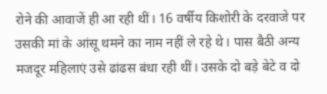रोने की आवाजें ही आ रही थीं। 16 वर्षीय किशोरी के दरवाजे पर उसकी मां के आंसू थमने का नाम नहीं ले रहे थे। पास बैठी अन्य मजदूर महिलाएं उसे ढांढस बंधा रही थीं। उसके दो बड़े बेटे व दो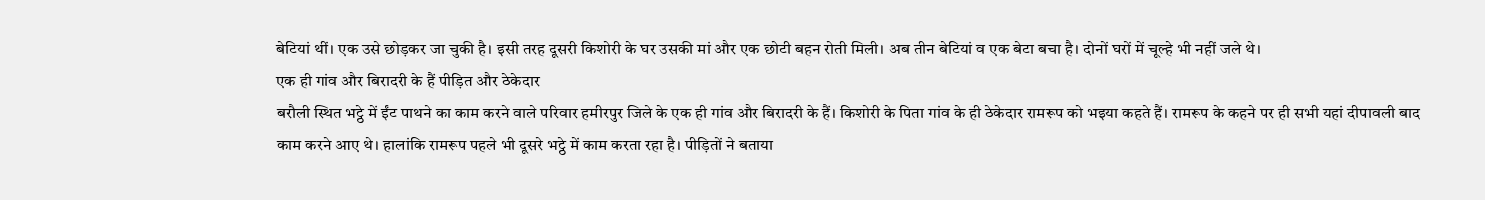बेटियां थीं। एक उसे छोड़कर जा चुकी है। इसी तरह दूसरी किशोरी के घर उसकी मां और एक छोटी बहन रोती मिली। अब तीन बेटियां व एक बेटा बचा है। दोनों घरों में चूल्हे भी नहीं जले थे।
एक ही गांव और बिरादरी के हैं पीड़ित और ठेकेदार
बरौली स्थित भट्ठे में ईंट पाथने का काम करने वाले परिवार हमीरपुर जिले के एक ही गांव और बिरादरी के हैं। किशोरी के पिता गांव के ही ठेकेदार रामरूप को भइया कहते हैं। रामरूप के कहने पर ही सभी यहां दीपावली बाद काम करने आए थे। हालांकि रामरूप पहले भी दूसरे भट्ठे में काम करता रहा है। पीड़ितों ने बताया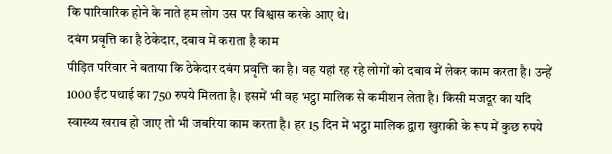कि पारिवारिक होने के नाते हम लोग उस पर विश्वास करके आए थे।
दबंग प्रवृत्ति का है ठेकेदार, दबाव में कराता है काम
पीड़ित परिवार ने बताया कि ठेकेदार दबंग प्रवृत्ति का है। वह यहां रह रहे लोगों को दबाव में लेकर काम करता है। उन्हें 1000 ईंट पथाई का 750 रुपये मिलता है। इसमें भी वह भट्ठा मालिक से कमीशन लेता है। किसी मजदूर का यदि स्वास्थ्य खराब हो जाए तो भी जबरिया काम करता है। हर 15 दिन में भट्ठा मालिक द्वारा खुराकी के रूप में कुछ रुपये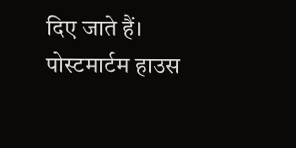दिए जाते हैं।
पोस्टमार्टम हाउस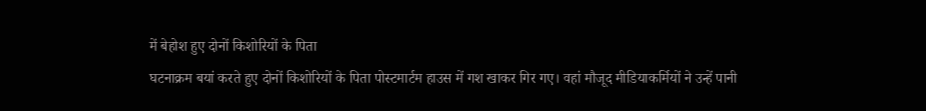में बेहोश हुए दोनों किशोरियों के पिता
घटनाक्रम बयां करते हुए दोनों किशोरियों के पिता पोस्टमार्टम हाउस में गश खाकर गिर गए। वहां मौजूद मीडियाकर्मियों ने उन्हें पानी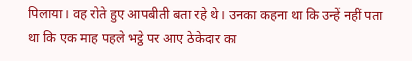पिलाया। वह रोते हुए आपबीती बता रहे थे। उनका कहना था कि उन्हें नहीं पता था कि एक माह पहले भट्ठे पर आए ठेकेदार का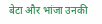बेटा और भांजा उनकी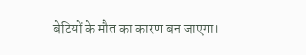बेटियों के मौत का कारण बन जाएगा।